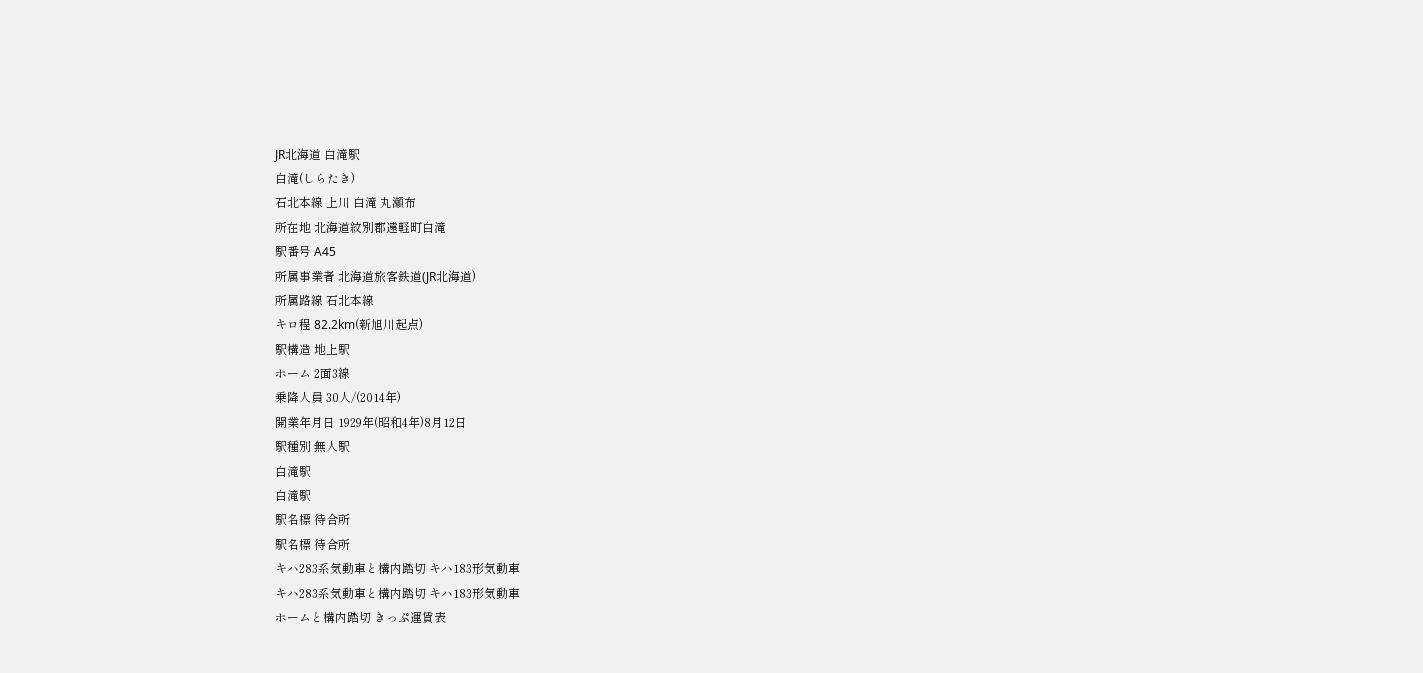JR北海道 白滝駅
白滝(しらたき)
石北本線 上川 白滝 丸瀬布
所在地 北海道紋別郡遠軽町白滝
駅番号 A45
所属事業者 北海道旅客鉄道(JR北海道)
所属路線 石北本線
キロ程 82.2km(新旭川起点)
駅構造 地上駅
ホーム 2面3線
乗降人員 30人/(2014年)
開業年月日 1929年(昭和4年)8月12日
駅種別 無人駅
白滝駅
白滝駅
駅名標 待合所
駅名標 待合所
キハ283系気動車と構内踏切 キハ183形気動車
キハ283系気動車と構内踏切 キハ183形気動車
ホームと構内踏切 きっぷ運賃表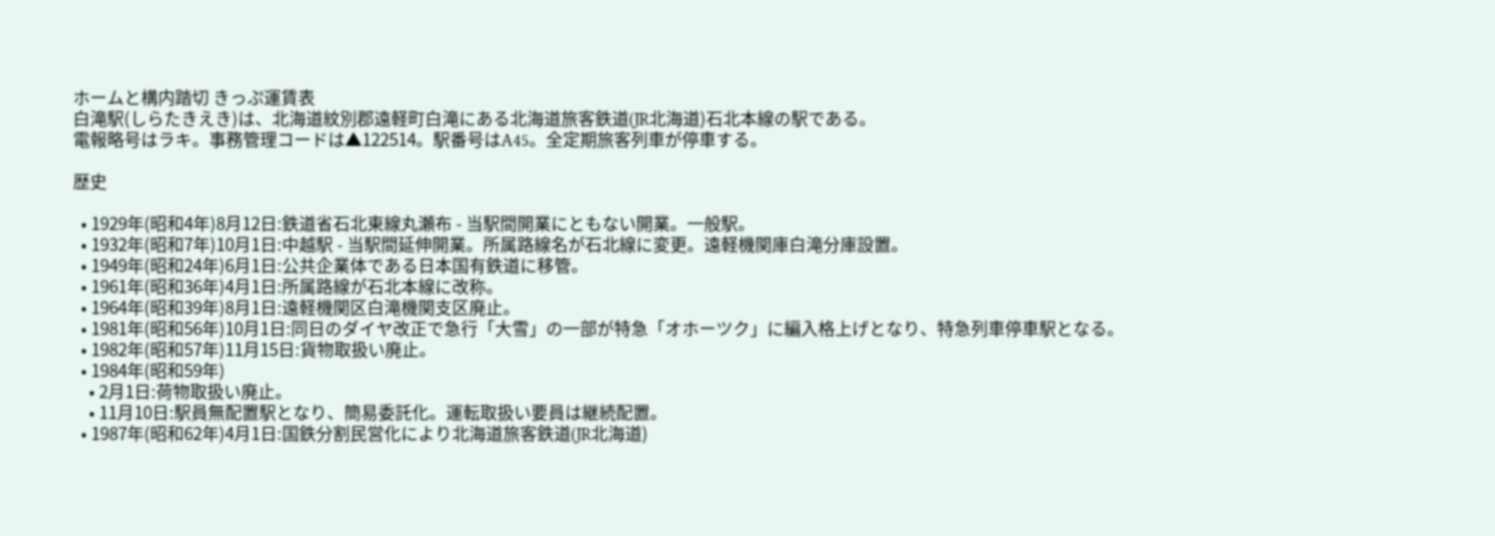ホームと構内踏切 きっぷ運賃表
白滝駅(しらたきえき)は、北海道紋別郡遠軽町白滝にある北海道旅客鉄道(JR北海道)石北本線の駅である。
電報略号はラキ。事務管理コードは▲122514。駅番号はA45。全定期旅客列車が停車する。

歴史

  • 1929年(昭和4年)8月12日:鉄道省石北東線丸瀬布 - 当駅間開業にともない開業。一般駅。
  • 1932年(昭和7年)10月1日:中越駅 - 当駅間延伸開業。所属路線名が石北線に変更。遠軽機関庫白滝分庫設置。
  • 1949年(昭和24年)6月1日:公共企業体である日本国有鉄道に移管。
  • 1961年(昭和36年)4月1日:所属路線が石北本線に改称。
  • 1964年(昭和39年)8月1日:遠軽機関区白滝機関支区廃止。
  • 1981年(昭和56年)10月1日:同日のダイヤ改正で急行「大雪」の一部が特急「オホーツク」に編入格上げとなり、特急列車停車駅となる。
  • 1982年(昭和57年)11月15日:貨物取扱い廃止。
  • 1984年(昭和59年)
    • 2月1日:荷物取扱い廃止。
    • 11月10日:駅員無配置駅となり、簡易委託化。運転取扱い要員は継続配置。
  • 1987年(昭和62年)4月1日:国鉄分割民営化により北海道旅客鉄道(JR北海道)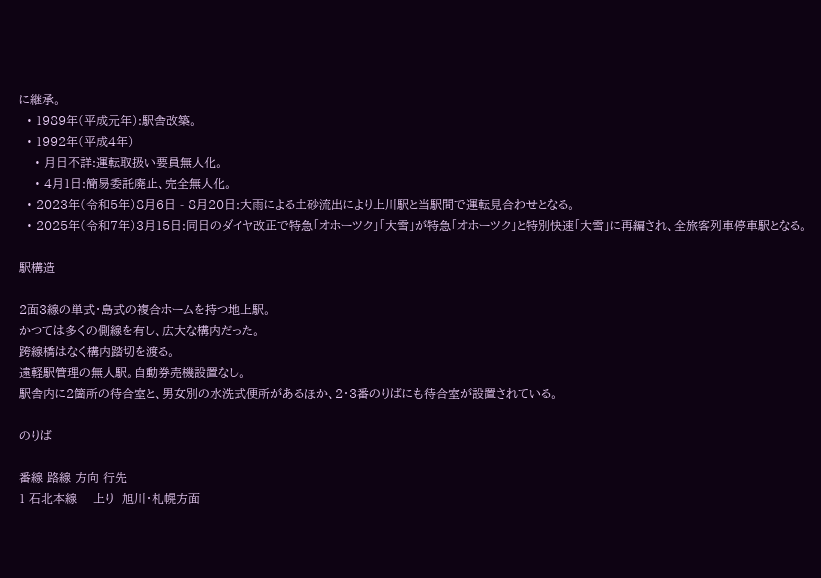に継承。
  • 1989年(平成元年):駅舎改築。
  • 1992年(平成4年)
    • 月日不詳:運転取扱い要員無人化。
    • 4月1日:簡易委託廃止、完全無人化。
  • 2023年(令和5年)8月6日 - 8月20日:大雨による土砂流出により上川駅と当駅間で運転見合わせとなる。
  • 2025年(令和7年)3月15日:同日のダイヤ改正で特急「オホーツク」「大雪」が特急「オホーツク」と特別快速「大雪」に再編され、全旅客列車停車駅となる。

駅構造

2面3線の単式・島式の複合ホームを持つ地上駅。
かつては多くの側線を有し、広大な構内だった。
跨線橋はなく構内踏切を渡る。
遠軽駅管理の無人駅。自動券売機設置なし。
駅舎内に2箇所の待合室と、男女別の水洗式便所があるほか、2・3番のりばにも待合室が設置されている。

のりば

番線 路線 方向 行先
1 石北本線    上り  旭川・札幌方面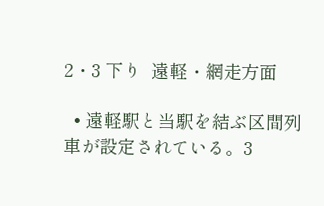2・3 下り  遠軽・網走方面

  • 遠軽駅と当駅を結ぶ区間列車が設定されている。3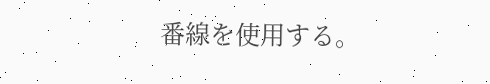番線を使用する。